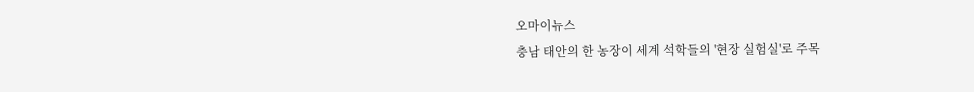오마이뉴스
충남 태안의 한 농장이 세계 석학들의 '현장 실험실'로 주목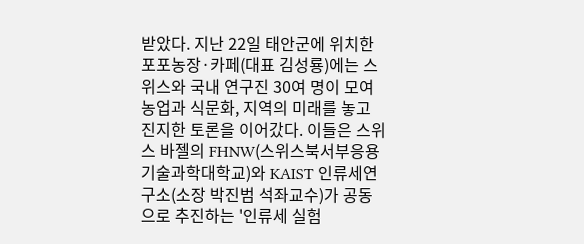받았다. 지난 22일 태안군에 위치한 포포농장·카페(대표 김성룡)에는 스위스와 국내 연구진 30여 명이 모여 농업과 식문화, 지역의 미래를 놓고 진지한 토론을 이어갔다. 이들은 스위스 바젤의 FHNW(스위스북서부응용기술과학대학교)와 KAIST 인류세연구소(소장 박진범 석좌교수)가 공동으로 추진하는 '인류세 실험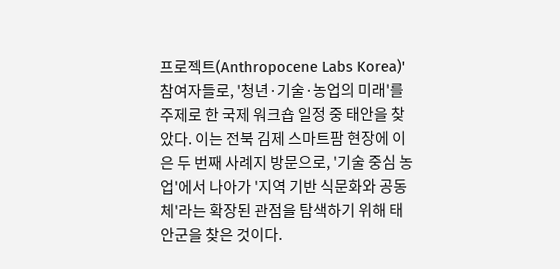프로젝트(Anthropocene Labs Korea)' 참여자들로, '청년·기술·농업의 미래'를 주제로 한 국제 워크숍 일정 중 태안을 찾았다. 이는 전북 김제 스마트팜 현장에 이은 두 번째 사례지 방문으로, '기술 중심 농업'에서 나아가 '지역 기반 식문화와 공동체'라는 확장된 관점을 탐색하기 위해 태안군을 찾은 것이다.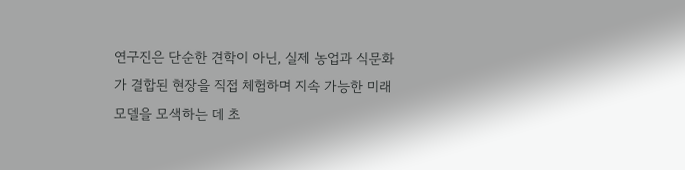연구진은 단순한 견학이 아닌, 실제 농업과 식문화가 결합된 현장을 직접 체험하며 지속 가능한 미래 모델을 모색하는 데 초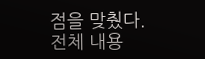점을 맞췄다. 전체 내용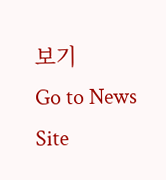보기
Go to News Site